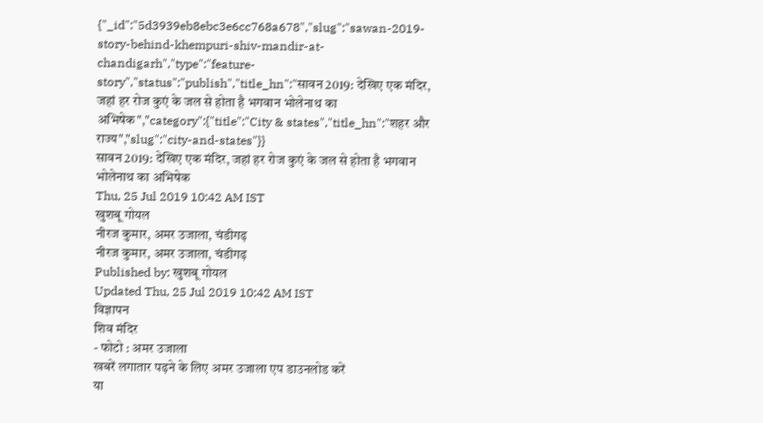{"_id":"5d3939eb8ebc3e6cc768a678","slug":"sawan-2019-story-behind-khempuri-shiv-mandir-at-chandigarh","type":"feature-story","status":"publish","title_hn":"सावन 2019: देखिए एक मंदिर, जहां हर रोज कुएं के जल से होता है भगवान भोलेनाथ का अभिषेक","category":{"title":"City & states","title_hn":"शहर और राज्य","slug":"city-and-states"}}
सावन 2019: देखिए एक मंदिर, जहां हर रोज कुएं के जल से होता है भगवान भोलेनाथ का अभिषेक
Thu, 25 Jul 2019 10:42 AM IST
खुशबू गोयल
नीरज कुमार, अमर उजाला, चंडीगढ़
नीरज कुमार, अमर उजाला, चंडीगढ़
Published by: खुशबू गोयल
Updated Thu, 25 Jul 2019 10:42 AM IST
विज्ञापन
शिव मंदिर
- फोटो : अमर उजाला
खबरें लगातार पढ़ने के लिए अमर उजाला एप डाउनलोड करें
या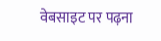वेबसाइट पर पढ़ना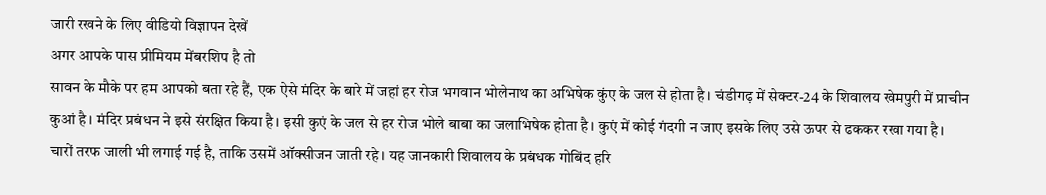जारी रखने के लिए वीडियो विज्ञापन देखें
अगर आपके पास प्रीमियम मेंबरशिप है तो
सावन के मौके पर हम आपको बता रहे हैं, एक ऐसे मंदिर के बारे में जहां हर रोज भगवान भोलेनाथ का अभिषेक कुंए के जल से होता है। चंडीगढ़ में सेक्टर-24 के शिवालय खेमपुरी में प्राचीन कुआं है। मंदिर प्रबंधन ने इसे संरक्षित किया है। इसी कुएं के जल से हर रोज भोले बाबा का जलाभिषेक होता है। कुएं में कोई गंदगी न जाए इसके लिए उसे ऊपर से ढककर रखा गया है।
चारों तरफ जाली भी लगाई गई है, ताकि उसमें ऑक्सीजन जाती रहे। यह जानकारी शिवालय के प्रबंधक गोबिंद हरि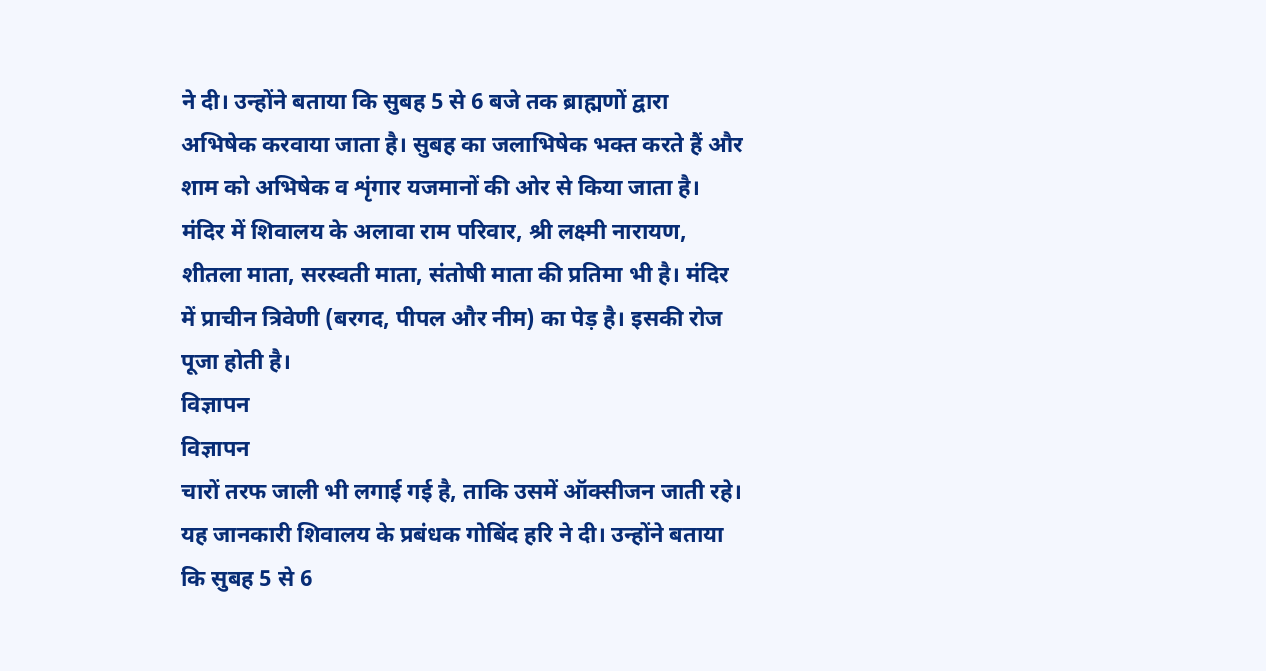ने दी। उन्होंने बताया कि सुबह 5 से 6 बजे तक ब्राह्मणों द्वारा अभिषेक करवाया जाता है। सुबह का जलाभिषेक भक्त करते हैं और शाम को अभिषेक व शृंगार यजमानों की ओर से किया जाता है।
मंदिर में शिवालय के अलावा राम परिवार, श्री लक्ष्मी नारायण, शीतला माता, सरस्वती माता, संतोषी माता की प्रतिमा भी है। मंदिर में प्राचीन त्रिवेणी (बरगद, पीपल और नीम) का पेड़ है। इसकी रोज पूजा होती है।
विज्ञापन
विज्ञापन
चारों तरफ जाली भी लगाई गई है, ताकि उसमें ऑक्सीजन जाती रहे। यह जानकारी शिवालय के प्रबंधक गोबिंद हरि ने दी। उन्होंने बताया कि सुबह 5 से 6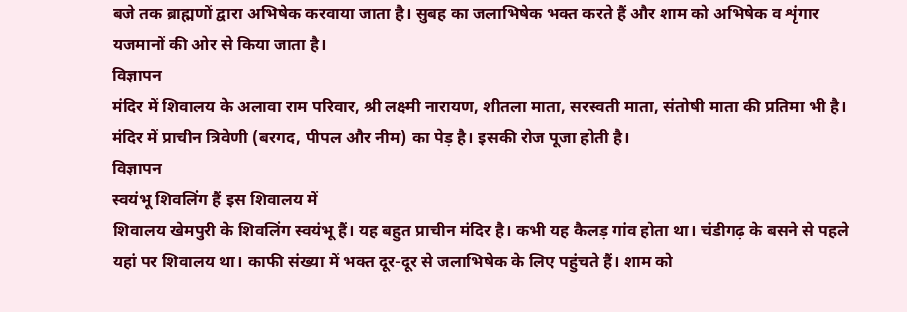बजे तक ब्राह्मणों द्वारा अभिषेक करवाया जाता है। सुबह का जलाभिषेक भक्त करते हैं और शाम को अभिषेक व शृंगार यजमानों की ओर से किया जाता है।
विज्ञापन
मंदिर में शिवालय के अलावा राम परिवार, श्री लक्ष्मी नारायण, शीतला माता, सरस्वती माता, संतोषी माता की प्रतिमा भी है। मंदिर में प्राचीन त्रिवेणी (बरगद, पीपल और नीम) का पेड़ है। इसकी रोज पूजा होती है।
विज्ञापन
स्वयंभू शिवलिंग हैं इस शिवालय में
शिवालय खेमपुरी के शिवलिंग स्वयंभू हैं। यह बहुत प्राचीन मंदिर है। कभी यह कैलड़ गांव होता था। चंडीगढ़ के बसने से पहले यहां पर शिवालय था। काफी संख्या में भक्त दूर-दूर से जलाभिषेक के लिए पहुंचते हैं। शाम को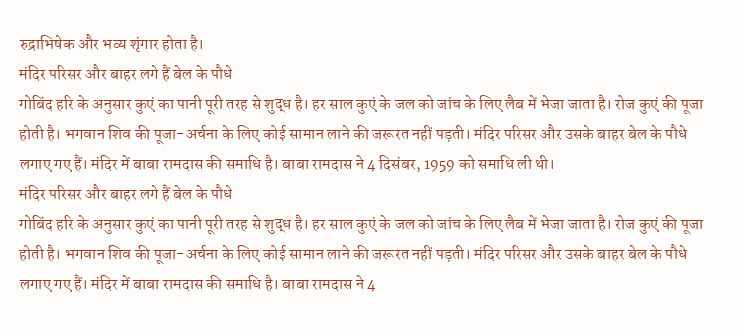रुद्राभिषेक और भव्य शृंगार होता है।
मंदिर परिसर और बाहर लगे हैं बेल के पौधे
गोबिंद हरि के अनुसार कुएं का पानी पूरी तरह से शुद्ध है। हर साल कुएं के जल को जांच के लिए लैब में भेजा जाता है। रोज कुएं की पूजा होती है। भगवान शिव की पूजा-अर्चना के लिए कोई सामान लाने की जरूरत नहीं पड़ती। मंदिर परिसर और उसके बाहर बेल के पौधे लगाए गए हैं। मंदिर में बाबा रामदास की समाधि है। बाबा रामदास ने 4 दिसंबर, 1959 को समाधि ली थी।
मंदिर परिसर और बाहर लगे हैं बेल के पौधे
गोबिंद हरि के अनुसार कुएं का पानी पूरी तरह से शुद्ध है। हर साल कुएं के जल को जांच के लिए लैब में भेजा जाता है। रोज कुएं की पूजा होती है। भगवान शिव की पूजा-अर्चना के लिए कोई सामान लाने की जरूरत नहीं पड़ती। मंदिर परिसर और उसके बाहर बेल के पौधे लगाए गए हैं। मंदिर में बाबा रामदास की समाधि है। बाबा रामदास ने 4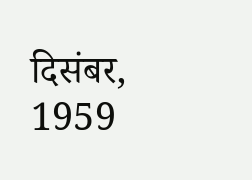दिसंबर, 1959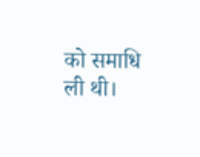को समाधि ली थी।